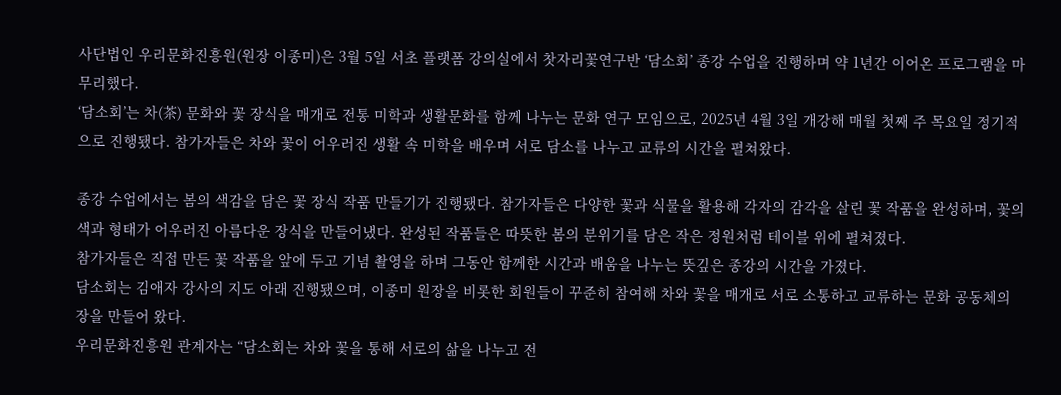사단법인 우리문화진흥원(원장 이종미)은 3월 5일 서초 플랫폼 강의실에서 찻자리꽃연구반 ‘담소회’ 종강 수업을 진행하며 약 1년간 이어온 프로그램을 마무리했다.
‘담소회’는 차(茶) 문화와 꽃 장식을 매개로 전통 미학과 생활문화를 함께 나누는 문화 연구 모임으로, 2025년 4월 3일 개강해 매월 첫째 주 목요일 정기적으로 진행됐다. 참가자들은 차와 꽃이 어우러진 생활 속 미학을 배우며 서로 담소를 나누고 교류의 시간을 펼쳐왔다.

종강 수업에서는 봄의 색감을 담은 꽃 장식 작품 만들기가 진행됐다. 참가자들은 다양한 꽃과 식물을 활용해 각자의 감각을 살린 꽃 작품을 완성하며, 꽃의 색과 형태가 어우러진 아름다운 장식을 만들어냈다. 완성된 작품들은 따뜻한 봄의 분위기를 담은 작은 정원처럼 테이블 위에 펼쳐졌다.
참가자들은 직접 만든 꽃 작품을 앞에 두고 기념 촬영을 하며 그동안 함께한 시간과 배움을 나누는 뜻깊은 종강의 시간을 가졌다.
담소회는 김애자 강사의 지도 아래 진행됐으며, 이종미 원장을 비롯한 회원들이 꾸준히 참여해 차와 꽃을 매개로 서로 소통하고 교류하는 문화 공동체의 장을 만들어 왔다.
우리문화진흥원 관계자는 “담소회는 차와 꽃을 통해 서로의 삶을 나누고 전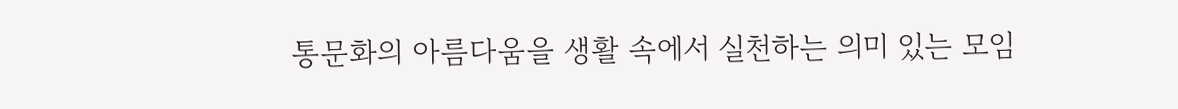통문화의 아름다움을 생활 속에서 실천하는 의미 있는 모임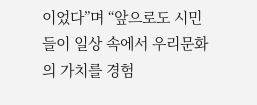이었다”며 “앞으로도 시민들이 일상 속에서 우리문화의 가치를 경험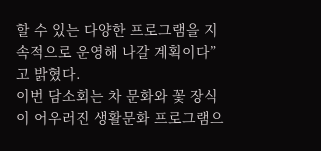할 수 있는 다양한 프로그램을 지속적으로 운영해 나갈 계획이다”고 밝혔다.
이번 담소회는 차 문화와 꽃 장식이 어우러진 생활문화 프로그램으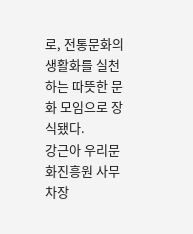로, 전통문화의 생활화를 실천하는 따뜻한 문화 모임으로 장식됐다.
강근아 우리문화진흥원 사무차장